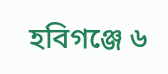হবিগঞ্জে ৬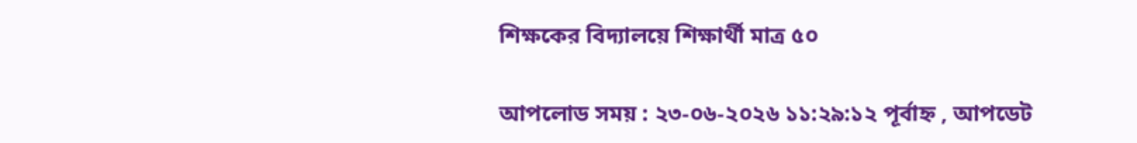শিক্ষকের বিদ্যালয়ে শিক্ষার্থী মাত্র ৫০

আপলোড সময় : ২৩-০৬-২০২৬ ১১:২৯:১২ পূর্বাহ্ন , আপডেট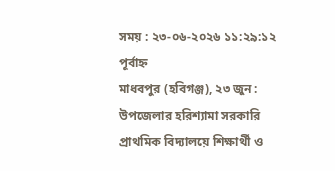সময় : ২৩-০৬-২০২৬ ১১:২৯:১২ পূর্বাহ্ন
মাধবপুর (হবিগঞ্জ), ২৩ জুন : উপজেলার হরিশ্যামা সরকারি প্রাথমিক বিদ্যালয়ে শিক্ষার্থী ও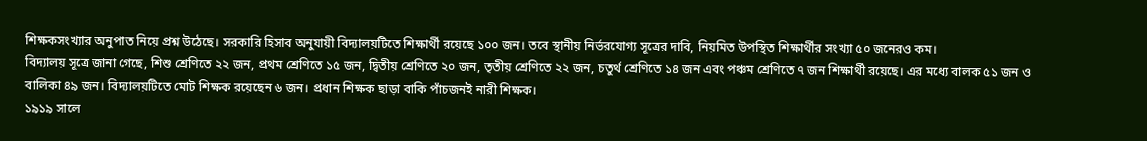শিক্ষকসংখ্যার অনুপাত নিয়ে প্রশ্ন উঠেছে। সরকারি হিসাব অনুযায়ী বিদ্যালয়টিতে শিক্ষার্থী রয়েছে ১০০ জন। তবে স্থানীয় নির্ভরযোগ্য সূত্রের দাবি, নিয়মিত উপস্থিত শিক্ষার্থীর সংখ্যা ৫০ জনেরও কম।
বিদ্যালয় সূত্রে জানা গেছে, শিশু শ্রেণিতে ২২ জন, প্রথম শ্রেণিতে ১৫ জন, দ্বিতীয় শ্রেণিতে ২০ জন, তৃতীয় শ্রেণিতে ২২ জন, চতুর্থ শ্রেণিতে ১৪ জন এবং পঞ্চম শ্রেণিতে ৭ জন শিক্ষার্থী রয়েছে। এর মধ্যে বালক ৫১ জন ও বালিকা ৪৯ জন। বিদ্যালয়টিতে মোট শিক্ষক রয়েছেন ৬ জন। প্রধান শিক্ষক ছাড়া বাকি পাঁচজনই নারী শিক্ষক।
১৯১৯ সালে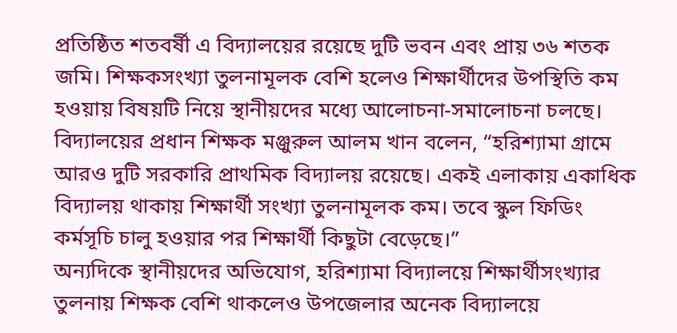প্রতিষ্ঠিত শতবর্ষী এ বিদ্যালয়ের রয়েছে দুটি ভবন এবং প্রায় ৩৬ শতক জমি। শিক্ষকসংখ্যা তুলনামূলক বেশি হলেও শিক্ষার্থীদের উপস্থিতি কম হওয়ায় বিষয়টি নিয়ে স্থানীয়দের মধ্যে আলোচনা-সমালোচনা চলছে।
বিদ্যালয়ের প্রধান শিক্ষক মঞ্জুরুল আলম খান বলেন, “হরিশ্যামা গ্রামে আরও দুটি সরকারি প্রাথমিক বিদ্যালয় রয়েছে। একই এলাকায় একাধিক বিদ্যালয় থাকায় শিক্ষার্থী সংখ্যা তুলনামূলক কম। তবে স্কুল ফিডিং কর্মসূচি চালু হওয়ার পর শিক্ষার্থী কিছুটা বেড়েছে।”
অন্যদিকে স্থানীয়দের অভিযোগ, হরিশ্যামা বিদ্যালয়ে শিক্ষার্থীসংখ্যার তুলনায় শিক্ষক বেশি থাকলেও উপজেলার অনেক বিদ্যালয়ে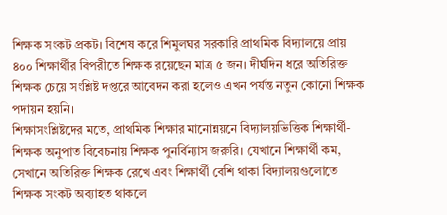শিক্ষক সংকট প্রকট। বিশেষ করে শিমুলঘর সরকারি প্রাথমিক বিদ্যালয়ে প্রায় ৪০০ শিক্ষার্থীর বিপরীতে শিক্ষক রয়েছেন মাত্র ৫ জন। দীর্ঘদিন ধরে অতিরিক্ত শিক্ষক চেয়ে সংশ্লিষ্ট দপ্তরে আবেদন করা হলেও এখন পর্যন্ত নতুন কোনো শিক্ষক পদায়ন হয়নি।
শিক্ষাসংশ্লিষ্টদের মতে, প্রাথমিক শিক্ষার মানোন্নয়নে বিদ্যালয়ভিত্তিক শিক্ষার্থী-শিক্ষক অনুপাত বিবেচনায় শিক্ষক পুনর্বিন্যাস জরুরি। যেখানে শিক্ষার্থী কম, সেখানে অতিরিক্ত শিক্ষক রেখে এবং শিক্ষার্থী বেশি থাকা বিদ্যালয়গুলোতে শিক্ষক সংকট অব্যাহত থাকলে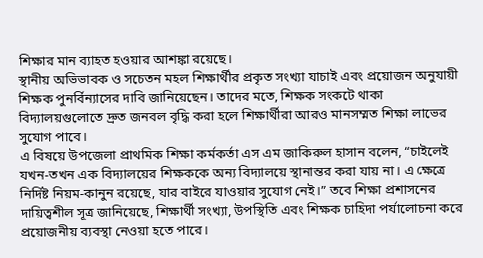শিক্ষার মান ব্যাহত হওয়ার আশঙ্কা রয়েছে।
স্থানীয় অভিভাবক ও সচেতন মহল শিক্ষার্থীর প্রকৃত সংখ্যা যাচাই এবং প্রয়োজন অনুযায়ী শিক্ষক পুনর্বিন্যাসের দাবি জানিয়েছেন। তাদের মতে, শিক্ষক সংকটে থাকা বিদ্যালয়গুলোতে দ্রুত জনবল বৃদ্ধি করা হলে শিক্ষার্থীরা আরও মানসম্মত শিক্ষা লাভের সুযোগ পাবে।
এ বিষয়ে উপজেলা প্রাথমিক শিক্ষা কর্মকর্তা এস এম জাকিরুল হাসান বলেন, “চাইলেই যখন-তখন এক বিদ্যালয়ের শিক্ষককে অন্য বিদ্যালয়ে স্থানান্তর করা যায় না। এ ক্ষেত্রে নির্দিষ্ট নিয়ম-কানুন রয়েছে, যার বাইরে যাওয়ার সুযোগ নেই।” তবে শিক্ষা প্রশাসনের দায়িত্বশীল সূত্র জানিয়েছে, শিক্ষার্থী সংখ্যা, উপস্থিতি এবং শিক্ষক চাহিদা পর্যালোচনা করে প্রয়োজনীয় ব্যবস্থা নেওয়া হতে পারে।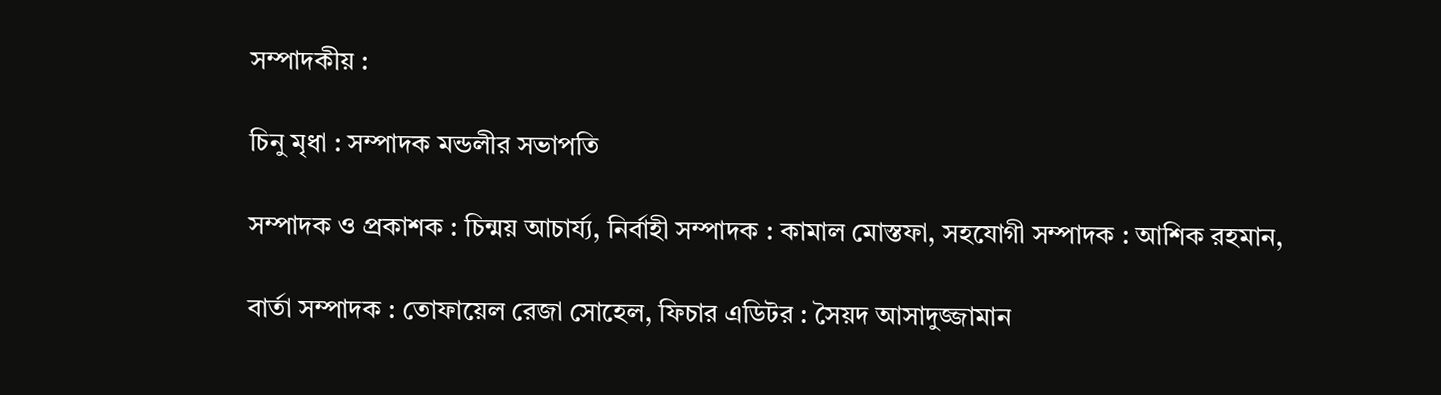সম্পাদকীয় :

চিনু মৃধা : সম্পাদক মন্ডলীর সভাপতি

সম্পাদক ও প্রকাশক : চিন্ময় আচার্য্য, নির্বাহী সম্পাদক : কামাল মোস্তফা, সহযোগী সম্পাদক : আশিক রহমান,

বার্তা সম্পাদক : তোফায়েল রেজা সোহেল, ফিচার এডিটর : সৈয়দ আসাদুজ্জামান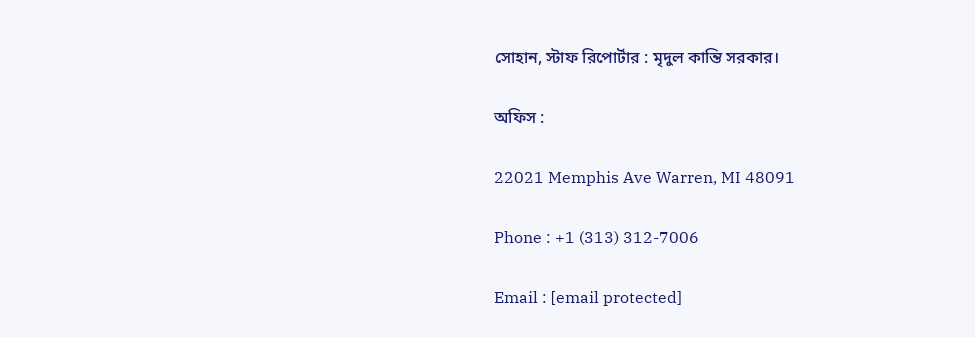সোহান, স্টাফ রিপোর্টার : মৃদুল কান্তি সরকার।

অফিস :

22021 Memphis Ave Warren, MI 48091

Phone : +1 (313) 312-7006

Email : [email protected]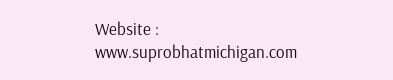Website : www.suprobhatmichigan.com